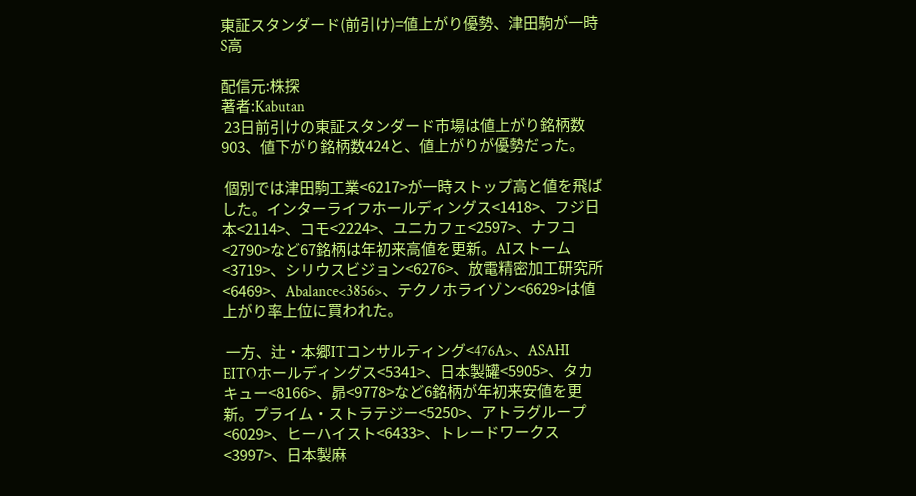東証スタンダード(前引け)=値上がり優勢、津田駒が一時S高

配信元:株探
著者:Kabutan
 23日前引けの東証スタンダード市場は値上がり銘柄数903、値下がり銘柄数424と、値上がりが優勢だった。

 個別では津田駒工業<6217>が一時ストップ高と値を飛ばした。インターライフホールディングス<1418>、フジ日本<2114>、コモ<2224>、ユニカフェ<2597>、ナフコ<2790>など67銘柄は年初来高値を更新。AIストーム<3719>、シリウスビジョン<6276>、放電精密加工研究所<6469>、Abalance<3856>、テクノホライゾン<6629>は値上がり率上位に買われた。

 一方、辻・本郷ITコンサルティング<476A>、ASAHI EITOホールディングス<5341>、日本製罐<5905>、タカキュー<8166>、昴<9778>など6銘柄が年初来安値を更新。プライム・ストラテジー<5250>、アトラグループ<6029>、ヒーハイスト<6433>、トレードワークス<3997>、日本製麻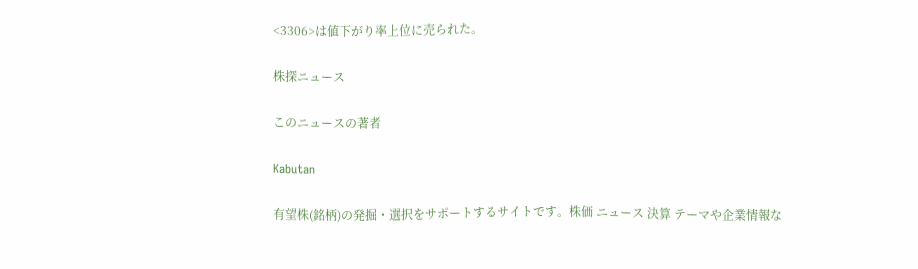<3306>は値下がり率上位に売られた。

株探ニュース

このニュースの著者

Kabutan

有望株(銘柄)の発掘・選択をサポートするサイトです。株価 ニュース 決算 テーマや企業情報な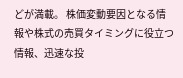どが満載。 株価変動要因となる情報や株式の売買タイミングに役立つ情報、迅速な投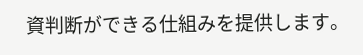資判断ができる仕組みを提供します。